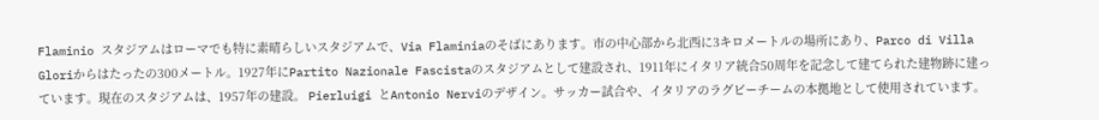Flaminio スタジアムはローマでも特に素晴らしいスタジアムで、Via Flaminiaのそばにあります。市の中心部から北西に3キロメートルの場所にあり、Parco di Villa Gloriからはたったの300メートル。1927年にPartito Nazionale Fascistaのスタジアムとして建設され、1911年にイタリア統合50周年を記念して建てられた建物跡に建っています。現在のスタジアムは、1957年の建設。 Pierluigi とAntonio Nerviのデザイン。サッカー試合や、イタリアのラグビーチームの本拠地として使用されています。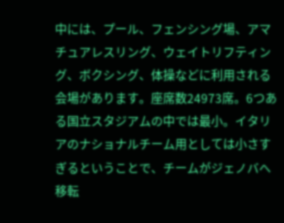中には、プール、フェンシング場、アマチュアレスリング、ウェイトリフティング、ボクシング、体操などに利用される会場があります。座席数24973席。6つある国立スタジアムの中では最小。イタリアのナショナルチーム用としては小さすぎるということで、チームがジェノバへ移転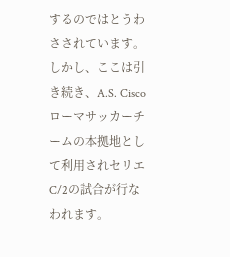するのではとうわさされています。しかし、ここは引き続き、A.S. Cisco ローマサッカーチームの本拠地として利用されセリエC/2の試合が行なわれます。